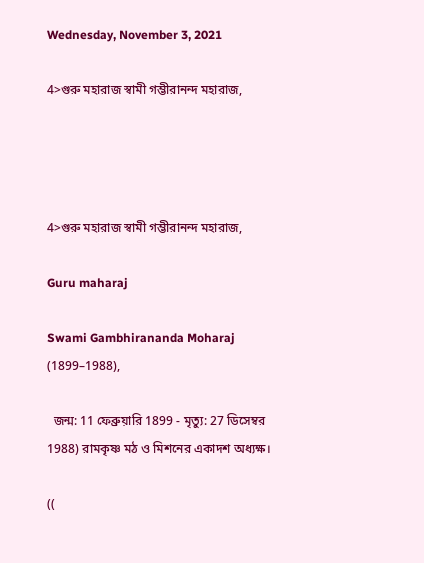Wednesday, November 3, 2021

4>গুরু মহারাজ স্বামী গম্ভীরানন্দ মহারাজ,




4>গুরু মহারাজ স্বামী গম্ভীরানন্দ মহারাজ,

Guru maharaj

Swami Gambhirananda Moharaj (1899–1988),

  জন্ম: 11 ফেব্রুয়ারি 1899 - মৃত্যু: 27 ডিসেম্বর 1988) রামকৃষ্ণ মঠ ও মিশনের একাদশ অধ্যক্ষ।

((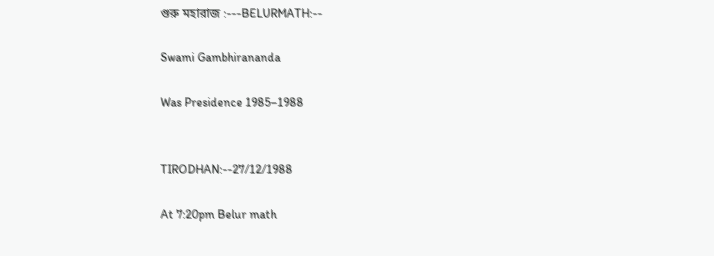গুরু মহারাজ :---BELURMATH:--

Swami Gambhirananda

Was Presidence 1985–1988


TIRODHAN:--27/12/1988

At 7:20pm Belur math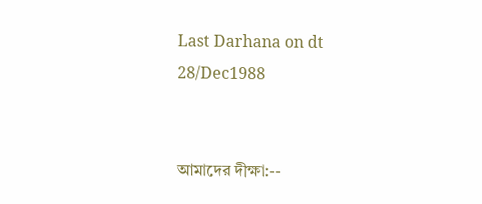Last Darhana on dt 28/Dec1988


আমাদের দীক্ষা:--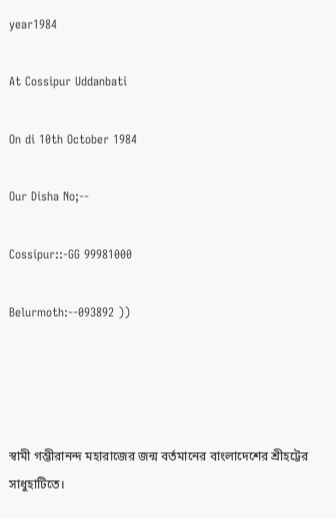year1984

At Cossipur Uddanbati

On di 10th October 1984

Our Disha No;--

Cossipur::-GG 99981000

Belurmoth:--093892 ))




স্বামী গম্ভীরানন্দ মহারাজের জন্ম বর্তমানের বাংলাদেশের শ্রীহট্টের সাধুহাটিতে।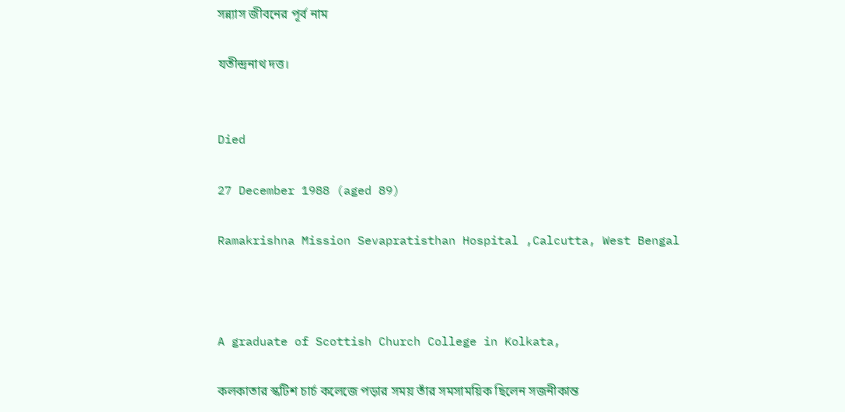সন্ন্যাস জীবনের পূর্ব নাম

যতীন্দ্রনাথ দত্ত।


Died

27 December 1988 (aged 89)

Ramakrishna Mission Sevapratisthan Hospital ,Calcutta, West Bengal



A graduate of Scottish Church College in Kolkata,

কলকাতার স্কটিশ চার্চ কলেজে পড়ার সময় তাঁর সমসাময়িক ছিলেন সজনীকান্ত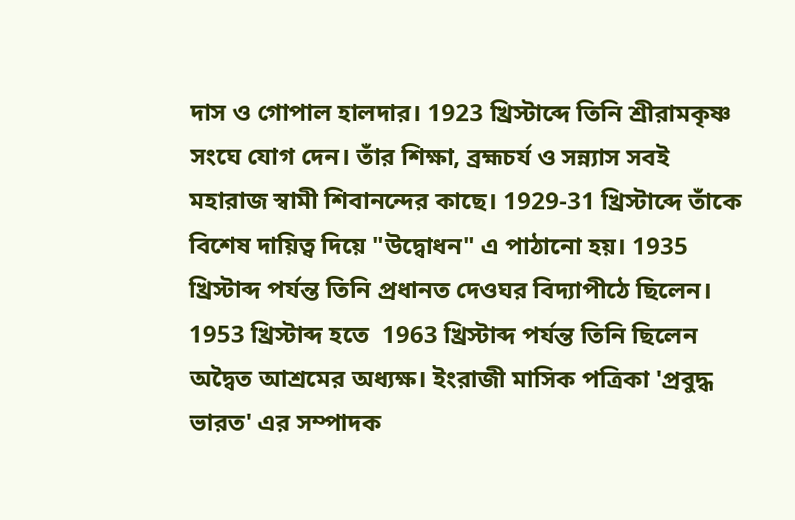দাস ও গোপাল হালদার। 1923 খ্রিস্টাব্দে তিনি শ্রীরামকৃষ্ণ সংঘে যোগ দেন। তাঁর শিক্ষা, ব্রহ্মচর্য ও সন্ন্যাস সবই মহারাজ স্বামী শিবানন্দের কাছে। 1929-31 খ্রিস্টাব্দে তাঁকে বিশেষ দায়িত্ব দিয়ে "উদ্বোধন" এ পাঠানো হয়। 1935 খ্রিস্টাব্দ পর্যন্ত তিনি প্রধানত দেওঘর বিদ্যাপীঠে ছিলেন।  1953 খ্রিস্টাব্দ হতে  1963 খ্রিস্টাব্দ পর্যন্ত তিনি ছিলেন অদ্বৈত আশ্রমের অধ্যক্ষ। ইংরাজী মাসিক পত্রিকা 'প্রবুদ্ধ ভারত' এর সম্পাদক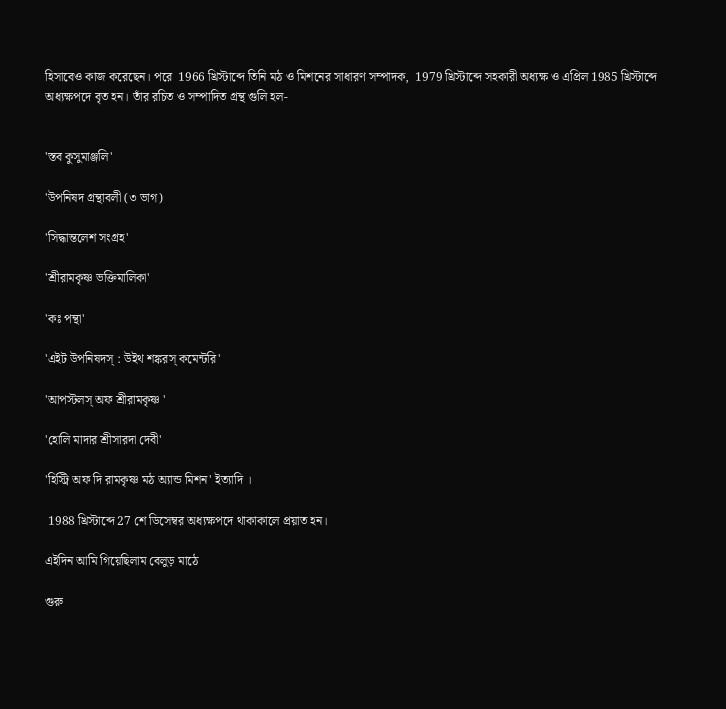হিসাবেও কাজ করেছেন। পরে  1966 খ্রিস্টাব্দে তিনি মঠ ও মিশনের সাধারণ সম্পাদক,  1979 খ্রিস্টাব্দে সহকারী অধ্যক্ষ ও এপ্রিল 1985 খ্রিস্টাব্দে অধ্যক্ষপদে বৃত হন। তাঁর রচিত ও সম্পাদিত গ্রন্থ গুলি হল-


'স্তব কুসুমাঞ্জলি'

'উপনিষদ গ্রন্থাবলী (৩ ভাগ)

'সিদ্ধান্তলেশ সংগ্রহ'

'শ্রীরামকৃষ্ণ ভক্তিমালিকা'

'কঃ পন্থা'

'এইট উপনিষদস্ : উইথ শঙ্করস্ কমেন্টরি'

'আপস্টলস্ অফ শ্রীরামকৃষ্ণ '

'হোলি মাদার শ্রীসারদা দেবী'

'হিস্ট্রি অফ দি রামকৃষ্ণ মঠ অ্যান্ড মিশন' ইত্যাদি ।

 1988 খ্রিস্টাব্দে 27 শে ডিসেম্বর অধ্যক্ষপদে থাকাকালে প্রয়াত হন।

এইদিন আমি গিয়েছিলাম বেলুড় মাঠে

গুরু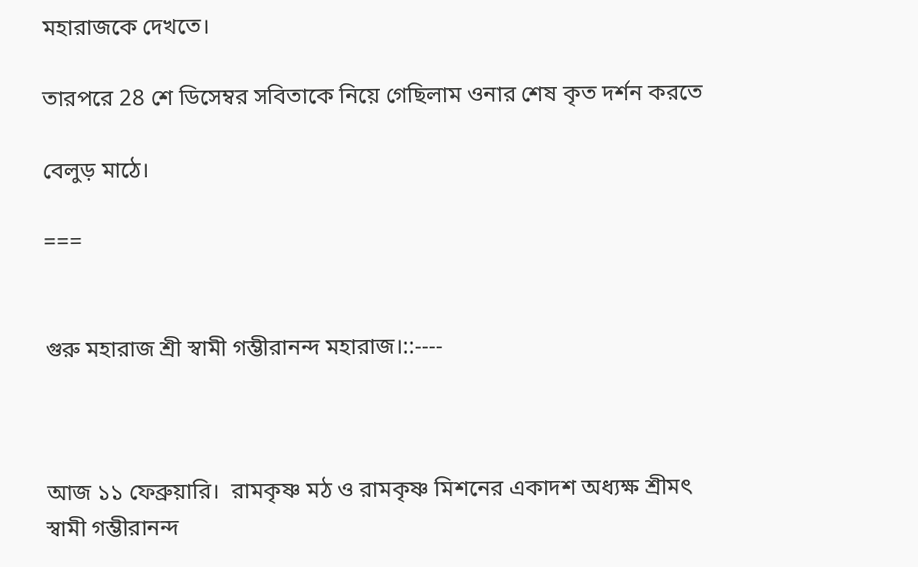মহারাজকে দেখতে।

তারপরে 28 শে ডিসেম্বর সবিতাকে নিয়ে গেছিলাম ওনার শেষ কৃত দর্শন করতে

বেলুড় মাঠে।

===


গুরু মহারাজ শ্রী স্বামী গম্ভীরানন্দ মহারাজ।::----



আজ ১১ ফেব্রুয়ারি।  রামকৃষ্ণ মঠ ও রামকৃষ্ণ মিশনের একাদশ অধ্যক্ষ শ্রীমৎ স্বামী গম্ভীরানন্দ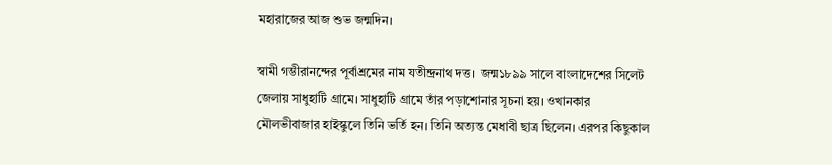মহারাজের আজ শুভ জন্মদিন।

স্বামী গম্ভীরানন্দের পূর্বাশ্রমের নাম যতীন্দ্রনাথ দত্ত।  জন্ম১৮৯৯ সালে বাংলাদেশের সিলেট জেলায় সাধুহাটি গ্রামে। সাধুহাটি গ্রামে তাঁর পড়াশোনার সূচনা হয়। ওখানকার মৌলভীবাজার হাইস্কুলে তিনি ভর্তি হন। তিনি অত্যন্ত মেধাবী ছাত্র ছিলেন। এরপর কিছুকাল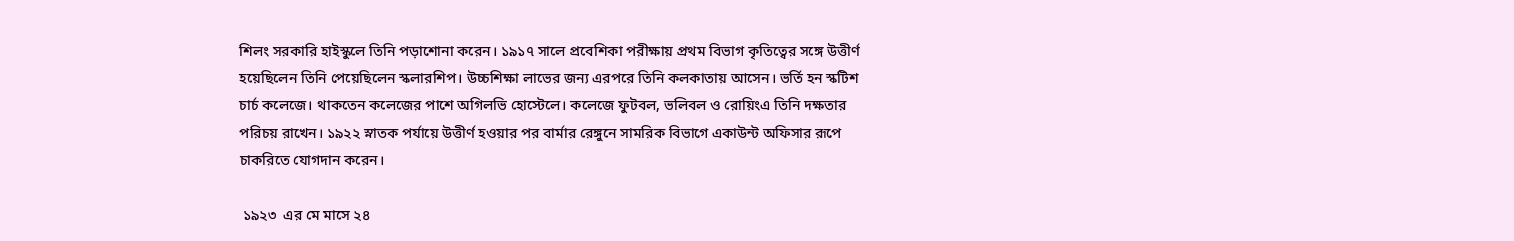শিলং সরকারি হাইস্কুলে তিনি পড়াশোনা করেন। ১৯১৭ সালে প্রবেশিকা পরীক্ষায় প্রথম বিভাগ কৃতিত্বের সঙ্গে উত্তীর্ণ হয়েছিলেন তিনি পেয়েছিলেন স্কলারশিপ। উচ্চশিক্ষা লাভের জন্য এরপরে তিনি কলকাতায় আসেন। ভর্তি হন স্কটিশ চার্চ কলেজে। থাকতেন কলেজের পাশে অগিলভি হোস্টেলে। কলেজে ফুটবল, ভলিবল ও রোয়িংএ তিনি দক্ষতার পরিচয় রাখেন। ১৯২২ স্নাতক পর্যায়ে উত্তীর্ণ হওয়ার পর বার্মার রেঙ্গুনে সামরিক বিভাগে একাউন্ট অফিসার রূপে চাকরিতে যোগদান করেন।

 ১৯২৩  এর মে মাসে ২৪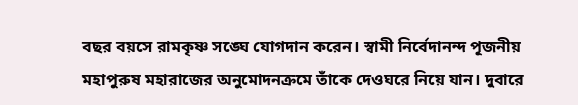বছর বয়সে রামকৃষ্ণ সঙ্ঘে যোগদান করেন। স্বামী নির্বেদানন্দ পূজনীয় মহাপুরুষ মহারাজের অনুমোদনক্রমে তাঁকে দেওঘরে নিয়ে যান। দুবারে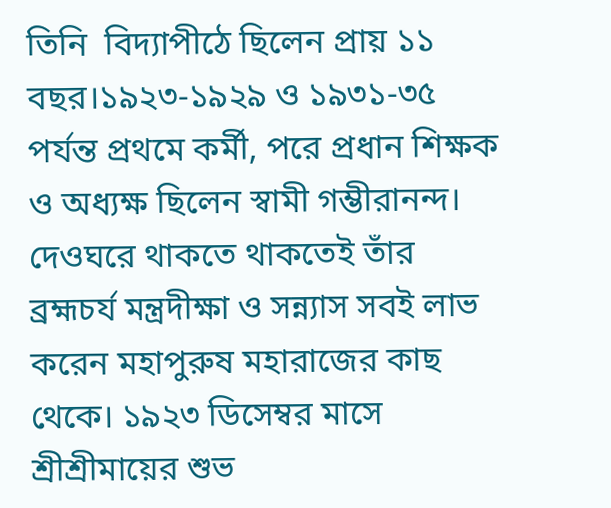তিনি  বিদ্যাপীঠে ছিলেন প্রায় ১১ বছর।১৯২৩-১৯২৯ ও ১৯৩১-৩৫ পর্যন্ত প্রথমে কর্মী, পরে প্রধান শিক্ষক ও অধ্যক্ষ ছিলেন স্বামী গম্ভীরানন্দ। দেওঘরে থাকতে থাকতেই তাঁর ব্রহ্মচর্য মন্ত্রদীক্ষা ও সন্ন্যাস সবই লাভ করেন মহাপুরুষ মহারাজের কাছ থেকে। ১৯২৩ ডিসেম্বর মাসে শ্রীশ্রীমায়ের শুভ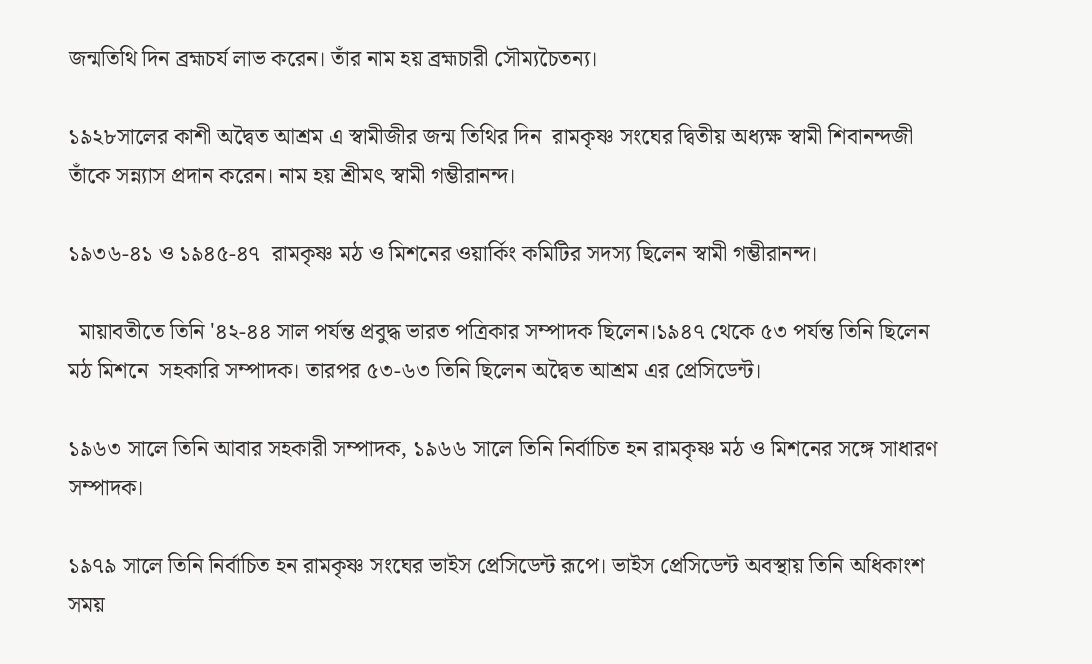জন্মতিথি দিন ব্রহ্মচর্য লাভ করেন। তাঁর নাম হয় ব্রহ্মচারী সৌম্যচৈতন্য।

১৯২৮সালের কাশী অদ্বৈত আশ্রম এ স্বামীজীর জন্ম তিথির দিন  রামকৃষ্ণ সংঘের দ্বিতীয় অধ্যক্ষ স্বামী শিবানন্দজী তাঁকে সন্ন্যাস প্রদান করেন। নাম হয় শ্রীমৎ স্বামী গম্ভীরানন্দ।

১৯৩৬-৪১ ও ১৯৪৫-৪৭  রামকৃষ্ণ মঠ ও মিশনের ওয়ার্কিং কমিটির সদস্য ছিলেন স্বামী গম্ভীরানন্দ।

  মায়াবতীতে তিনি '৪২-৪৪ সাল পর্যন্ত প্রবুদ্ধ ভারত পত্রিকার সম্পাদক ছিলেন।১৯৪৭ থেকে ৫৩ পর্যন্ত তিনি ছিলেন মঠ মিশনে  সহকারি সম্পাদক। তারপর ৫৩-৬৩ তিনি ছিলেন অদ্বৈত আশ্রম এর প্রেসিডেন্ট।

১৯৬৩ সালে তিনি আবার সহকারী সম্পাদক, ১৯৬৬ সালে তিনি নির্বাচিত হন রামকৃষ্ণ মঠ ও মিশনের সঙ্গে সাধারণ সম্পাদক।

১৯৭৯ সালে তিনি নির্বাচিত হন রামকৃষ্ণ সংঘের ভাইস প্রেসিডেন্ট রূপে। ভাইস প্রেসিডেন্ট অবস্থায় তিনি অধিকাংশ সময়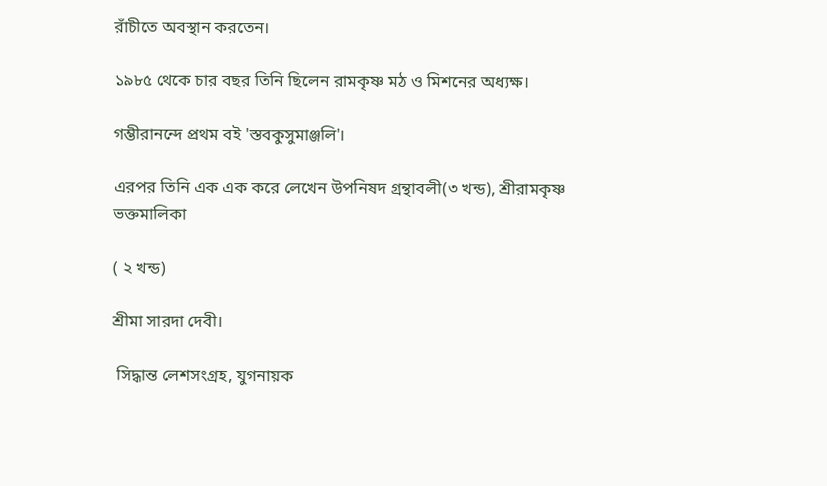রাঁচীতে অবস্থান করতেন।

১৯৮৫ থেকে চার বছর তিনি ছিলেন রামকৃষ্ণ মঠ ও মিশনের অধ্যক্ষ।

গম্ভীরানন্দে প্রথম বই 'স্তবকুসুমাঞ্জলি'।

এরপর তিনি এক এক করে লেখেন উপনিষদ গ্রন্থাবলী(৩ খন্ড), শ্রীরামকৃষ্ণ ভক্তমালিকা

( ২ খন্ড)

শ্রীমা সারদা দেবী।

 সিদ্ধান্ত লেশসংগ্রহ, যুগনায়ক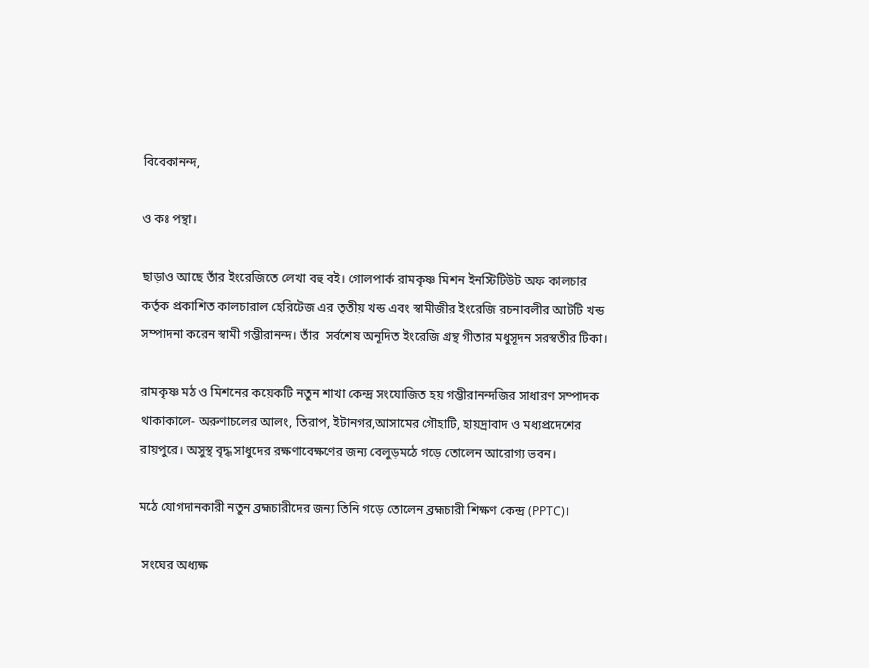বিবেকানন্দ,

ও কঃ পন্থা।

ছাড়াও আছে তাঁর ইংরেজিতে লেখা বহু বই। গোলপার্ক রামকৃষ্ণ মিশন ইনস্টিটিউট অফ কালচার কর্তৃক প্রকাশিত কালচারাল হেরিটেজ এর তৃতীয় খন্ড এবং স্বামীজীর ইংরেজি রচনাবলীর আটটি খন্ড সম্পাদনা করেন স্বামী গম্ভীরানন্দ। তাঁর  সর্বশেষ অনূদিত ইংরেজি গ্রন্থ গীতার মধুসূদন সরস্বতীর টিকা।

রামকৃষ্ণ মঠ ও মিশনের কয়েকটি নতুন শাখা কেন্দ্র সংযোজিত হয় গম্ভীরানন্দজির সাধারণ সম্পাদক থাকাকালে- অরুণাচলের আলং, তিরাপ, ইটানগর,আসামের গৌহাটি, হায়দ্রাবাদ ও মধ্যপ্রদেশের রায়পুরে। অসুস্থ বৃদ্ধ সাধুদের রক্ষণাবেক্ষণের জন্য বেলুড়মঠে গড়ে তোলেন আরোগ্য ভবন।

মঠে যোগদানকারী নতুন ব্রহ্মচারীদের জন্য তিনি গড়ে তোলেন ব্রহ্মচারী শিক্ষণ কেন্দ্র (PPTC)।

 সংঘের অধ্যক্ষ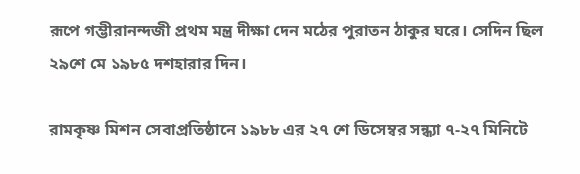রূপে গম্ভীরানন্দজী প্রথম মন্ত্র দীক্ষা দেন মঠের পুরাতন ঠাকুর ঘরে। সেদিন ছিল ২৯শে মে ১৯৮৫ দশহারার দিন।

রামকৃষ্ণ মিশন সেবাপ্রতিষ্ঠানে ১৯৮৮ এর ২৭ শে ডিসেম্বর সন্ধ্যা ৭-২৭ মিনিটে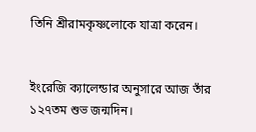তিনি শ্রীরামকৃষ্ণলোকে যাত্রা করেন।


ইংরেজি ক্যালেন্ডার অনুসারে আজ তাঁর ১২৭তম শুভ জন্মদিন।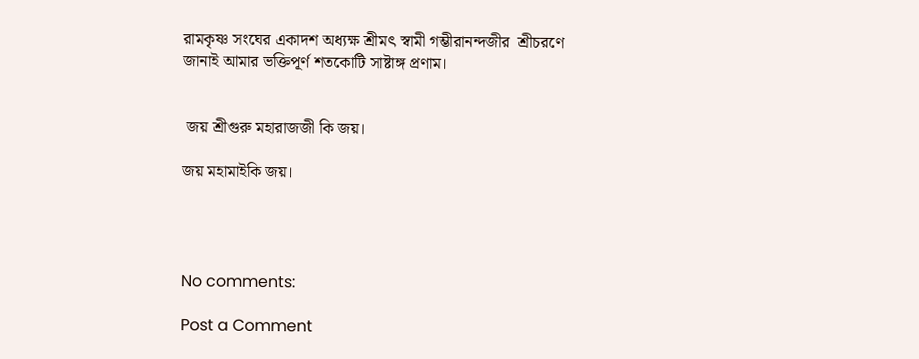রামকৃষ্ণ সংঘের একাদশ অধ্যক্ষ শ্রীমৎ স্বামী গম্ভীরানন্দজীর  শ্রীচরণে জানাই আমার ভক্তিপূর্ণ শতকোটি সাষ্টাঙ্গ প্রণাম।


 জয় শ্রীগুরু মহারাজজী কি জয়।

জয় মহামাইকি জয়।




No comments:

Post a Comment